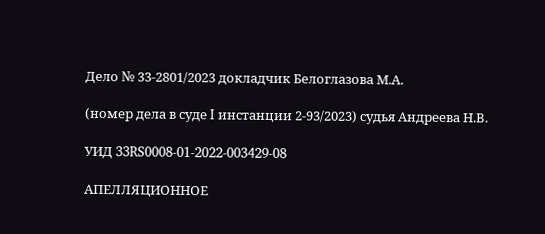Дело № 33-2801/2023 докладчик Белоглазова М.А.

(номер дела в суде I инстанции 2-93/2023) судья Андреева Н.В.

УИД 33RS0008-01-2022-003429-08

АПЕЛЛЯЦИОННОЕ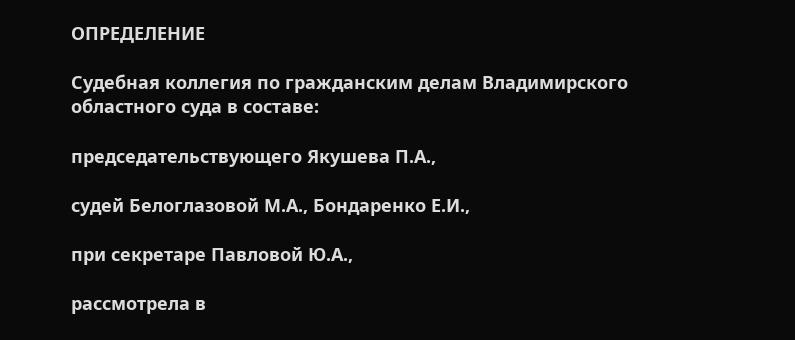ОПРЕДЕЛЕНИЕ

Судебная коллегия по гражданским делам Владимирского областного суда в составе:

председательствующего Якушева П.А.,

судей Белоглазовой М.А., Бондаренко Е.И.,

при секретаре Павловой Ю.А.,

рассмотрела в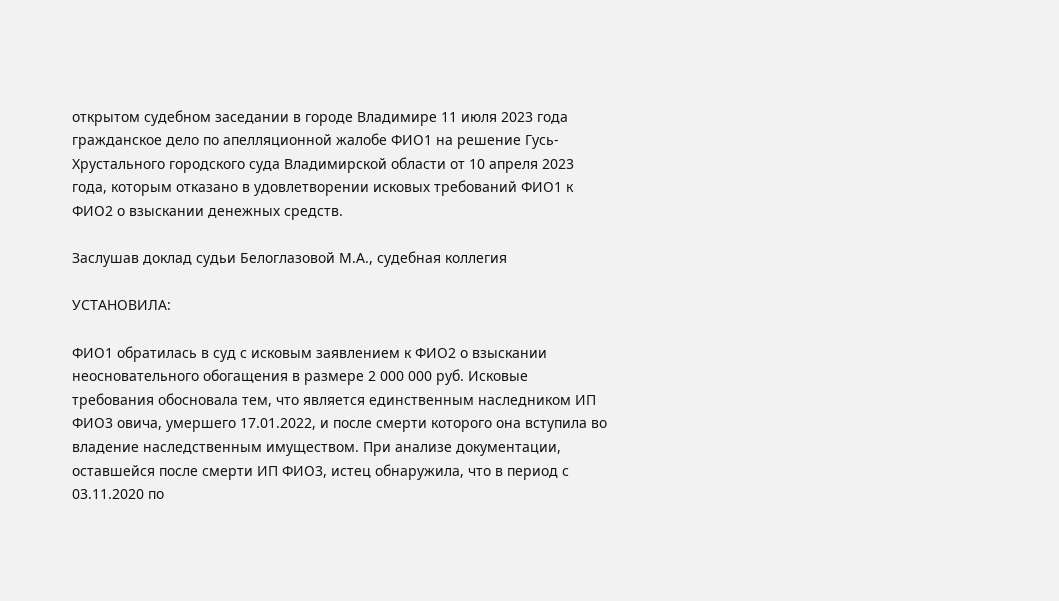открытом судебном заседании в городе Владимире 11 июля 2023 года гражданское дело по апелляционной жалобе ФИО1 на решение Гусь-Хрустального городского суда Владимирской области от 10 апреля 2023 года, которым отказано в удовлетворении исковых требований ФИО1 к ФИО2 о взыскании денежных средств.

Заслушав доклад судьи Белоглазовой М.А., судебная коллегия

УСТАНОВИЛА:

ФИО1 обратилась в суд с исковым заявлением к ФИО2 о взыскании неосновательного обогащения в размере 2 000 000 руб. Исковые требования обосновала тем, что является единственным наследником ИП ФИО3 овича, умершего 17.01.2022, и после смерти которого она вступила во владение наследственным имуществом. При анализе документации, оставшейся после смерти ИП ФИО3, истец обнаружила, что в период с 03.11.2020 по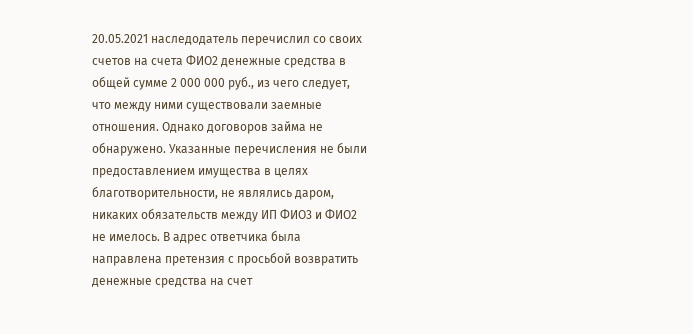20.05.2021 наследодатель перечислил со своих счетов на счета ФИО2 денежные средства в общей сумме 2 000 000 руб., из чего следует, что между ними существовали заемные отношения. Однако договоров займа не обнаружено. Указанные перечисления не были предоставлением имущества в целях благотворительности, не являлись даром, никаких обязательств между ИП ФИО3 и ФИО2 не имелось. В адрес ответчика была направлена претензия с просьбой возвратить денежные средства на счет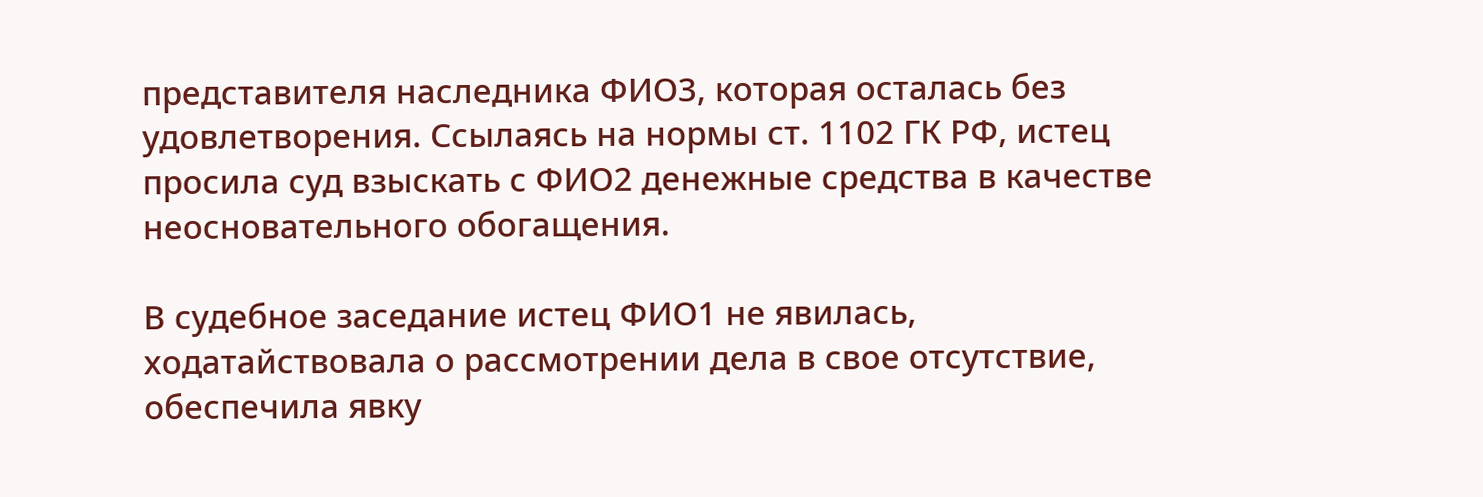представителя наследника ФИО3, которая осталась без удовлетворения. Ссылаясь на нормы ст. 1102 ГК РФ, истец просила суд взыскать с ФИО2 денежные средства в качестве неосновательного обогащения.

В судебное заседание истец ФИО1 не явилась, ходатайствовала о рассмотрении дела в свое отсутствие, обеспечила явку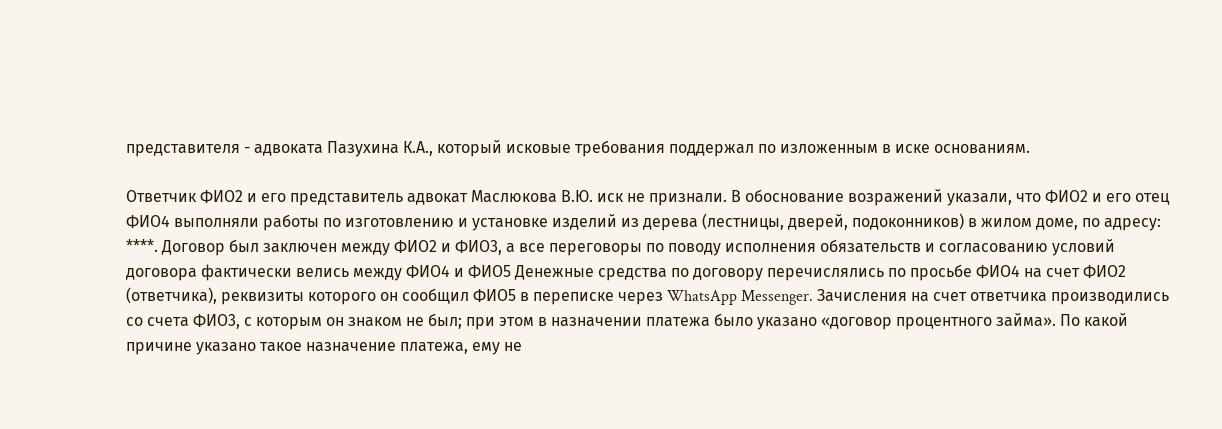представителя - адвоката Пазухина К.А., который исковые требования поддержал по изложенным в иске основаниям.

Ответчик ФИО2 и его представитель адвокат Маслюкова В.Ю. иск не признали. В обоснование возражений указали, что ФИО2 и его отец ФИО4 выполняли работы по изготовлению и установке изделий из дерева (лестницы, дверей, подоконников) в жилом доме, по адресу: ****. Договор был заключен между ФИО2 и ФИО3, а все переговоры по поводу исполнения обязательств и согласованию условий договора фактически велись между ФИО4 и ФИО5 Денежные средства по договору перечислялись по просьбе ФИО4 на счет ФИО2 (ответчика), реквизиты которого он сообщил ФИО5 в переписке через WhatsApp Messenger. Зачисления на счет ответчика производились со счета ФИО3, с которым он знаком не был; при этом в назначении платежа было указано «договор процентного займа». По какой причине указано такое назначение платежа, ему не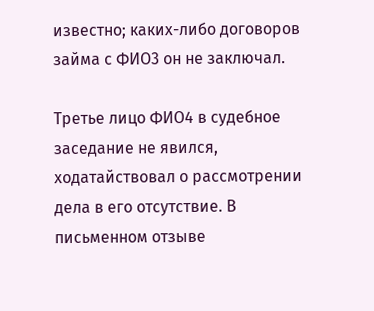известно; каких-либо договоров займа с ФИО3 он не заключал.

Третье лицо ФИО4 в судебное заседание не явился, ходатайствовал о рассмотрении дела в его отсутствие. В письменном отзыве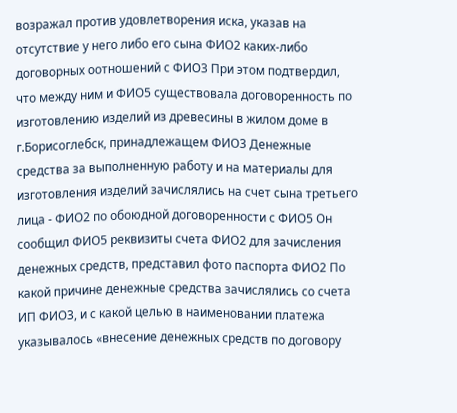возражал против удовлетворения иска, указав на отсутствие у него либо его сына ФИО2 каких-либо договорных оотношений с ФИО3 При этом подтвердил, что между ним и ФИО5 существовала договоренность по изготовлению изделий из древесины в жилом доме в г.Борисоглебск, принадлежащем ФИО3 Денежные средства за выполненную работу и на материалы для изготовления изделий зачислялись на счет сына третьего лица - ФИО2 по обоюдной договоренности с ФИО5 Он сообщил ФИО5 реквизиты счета ФИО2 для зачисления денежных средств, представил фото паспорта ФИО2 По какой причине денежные средства зачислялись со счета ИП ФИО3, и с какой целью в наименовании платежа указывалось «внесение денежных средств по договору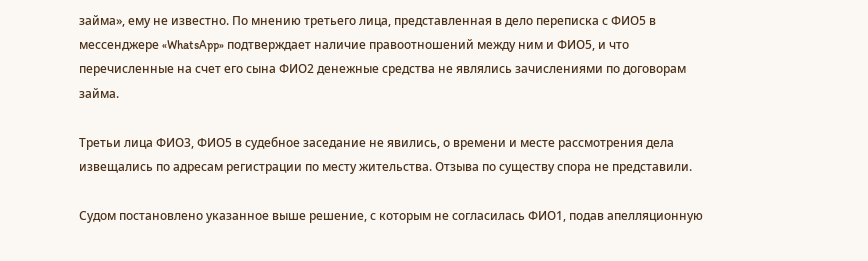займа», ему не известно. По мнению третьего лица, представленная в дело переписка с ФИО5 в мессенджере «WhatsApp» подтверждает наличие правоотношений между ним и ФИО5, и что перечисленные на счет его сына ФИО2 денежные средства не являлись зачислениями по договорам займа.

Третьи лица ФИО3, ФИО5 в судебное заседание не явились, о времени и месте рассмотрения дела извещались по адресам регистрации по месту жительства. Отзыва по существу спора не представили.

Судом постановлено указанное выше решение, с которым не согласилась ФИО1, подав апелляционную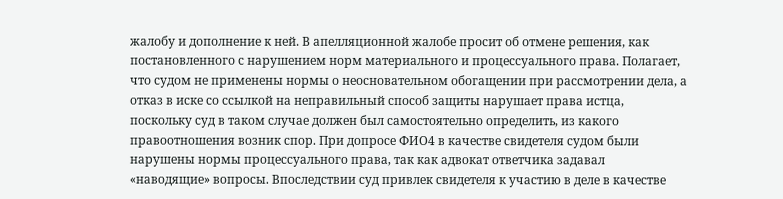жалобу и дополнение к ней. В апелляционной жалобе просит об отмене решения, как постановленного с нарушением норм материального и процессуального права. Полагает, что судом не применены нормы о неосновательном обогащении при рассмотрении дела, а отказ в иске со ссылкой на неправильный способ защиты нарушает права истца, поскольку суд в таком случае должен был самостоятельно определить, из какого правоотношения возник спор. При допросе ФИО4 в качестве свидетеля судом были нарушены нормы процессуального права, так как адвокат ответчика задавал «наводящие» вопросы. Впоследствии суд привлек свидетеля к участию в деле в качестве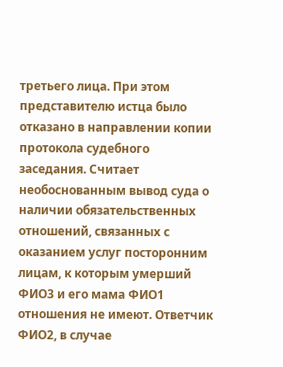третьего лица. При этом представителю истца было отказано в направлении копии протокола судебного заседания. Считает необоснованным вывод суда о наличии обязательственных отношений, связанных с оказанием услуг посторонним лицам, к которым умерший ФИО3 и его мама ФИО1 отношения не имеют. Ответчик ФИО2, в случае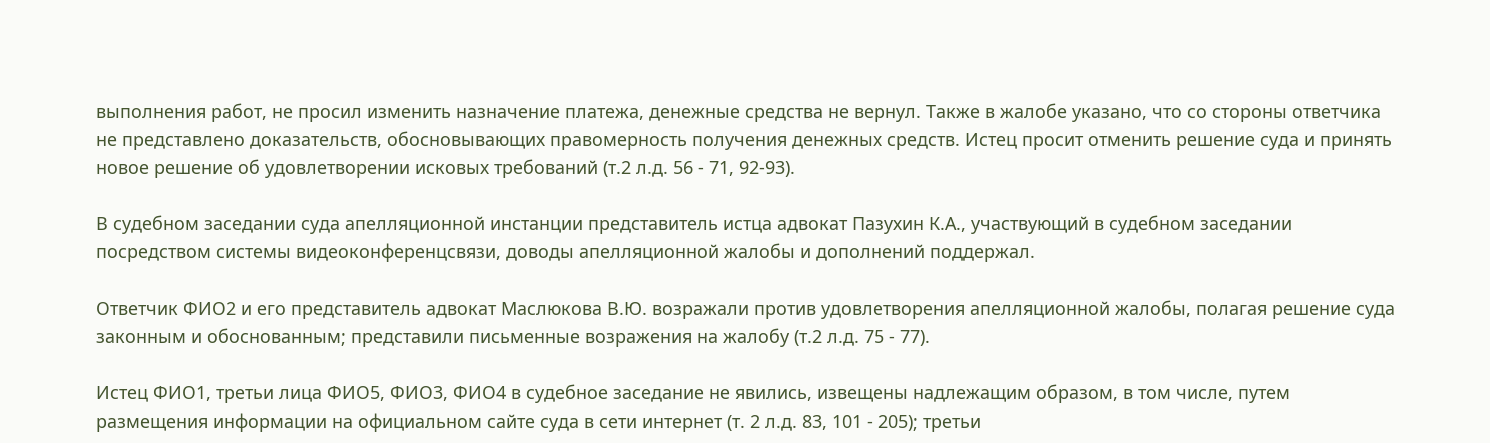выполнения работ, не просил изменить назначение платежа, денежные средства не вернул. Также в жалобе указано, что со стороны ответчика не представлено доказательств, обосновывающих правомерность получения денежных средств. Истец просит отменить решение суда и принять новое решение об удовлетворении исковых требований (т.2 л.д. 56 - 71, 92-93).

В судебном заседании суда апелляционной инстанции представитель истца адвокат Пазухин К.А., участвующий в судебном заседании посредством системы видеоконференцсвязи, доводы апелляционной жалобы и дополнений поддержал.

Ответчик ФИО2 и его представитель адвокат Маслюкова В.Ю. возражали против удовлетворения апелляционной жалобы, полагая решение суда законным и обоснованным; представили письменные возражения на жалобу (т.2 л.д. 75 - 77).

Истец ФИО1, третьи лица ФИО5, ФИО3, ФИО4 в судебное заседание не явились, извещены надлежащим образом, в том числе, путем размещения информации на официальном сайте суда в сети интернет (т. 2 л.д. 83, 101 - 205); третьи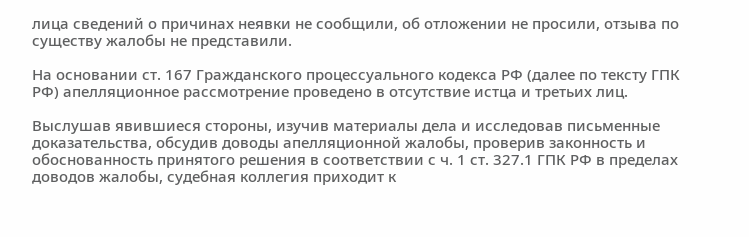лица сведений о причинах неявки не сообщили, об отложении не просили, отзыва по существу жалобы не представили.

На основании ст. 167 Гражданского процессуального кодекса РФ (далее по тексту ГПК РФ) апелляционное рассмотрение проведено в отсутствие истца и третьих лиц.

Выслушав явившиеся стороны, изучив материалы дела и исследовав письменные доказательства, обсудив доводы апелляционной жалобы, проверив законность и обоснованность принятого решения в соответствии с ч. 1 ст. 327.1 ГПК РФ в пределах доводов жалобы, судебная коллегия приходит к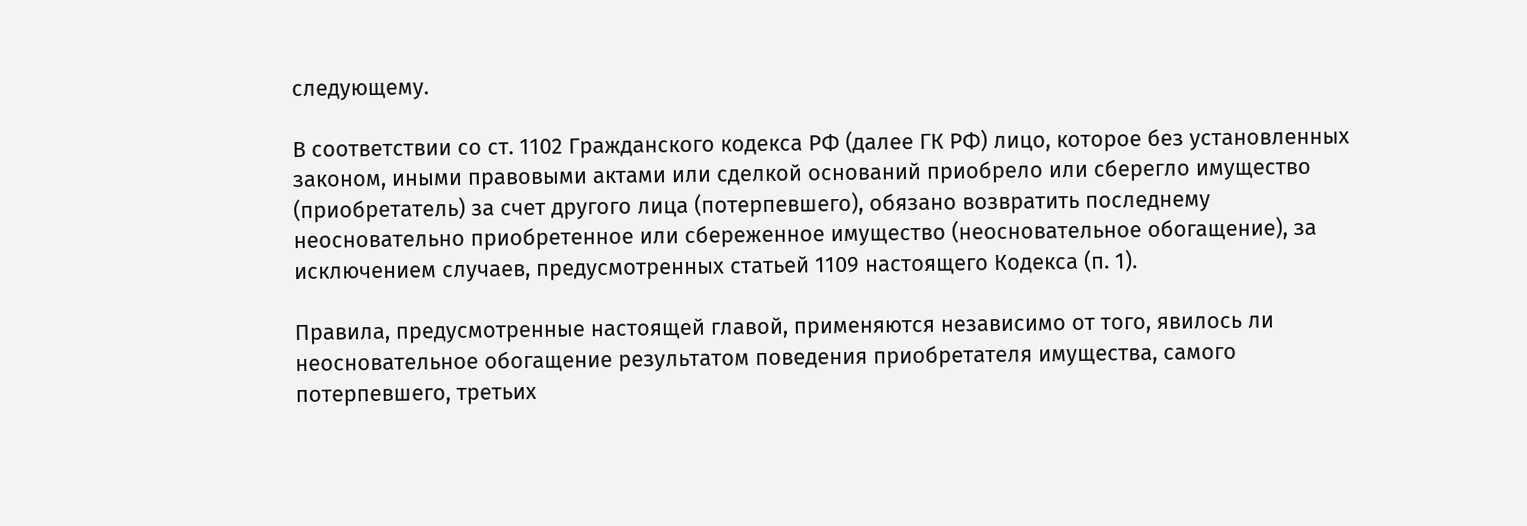следующему.

В соответствии со ст. 1102 Гражданского кодекса РФ (далее ГК РФ) лицо, которое без установленных законом, иными правовыми актами или сделкой оснований приобрело или сберегло имущество (приобретатель) за счет другого лица (потерпевшего), обязано возвратить последнему неосновательно приобретенное или сбереженное имущество (неосновательное обогащение), за исключением случаев, предусмотренных статьей 1109 настоящего Кодекса (п. 1).

Правила, предусмотренные настоящей главой, применяются независимо от того, явилось ли неосновательное обогащение результатом поведения приобретателя имущества, самого потерпевшего, третьих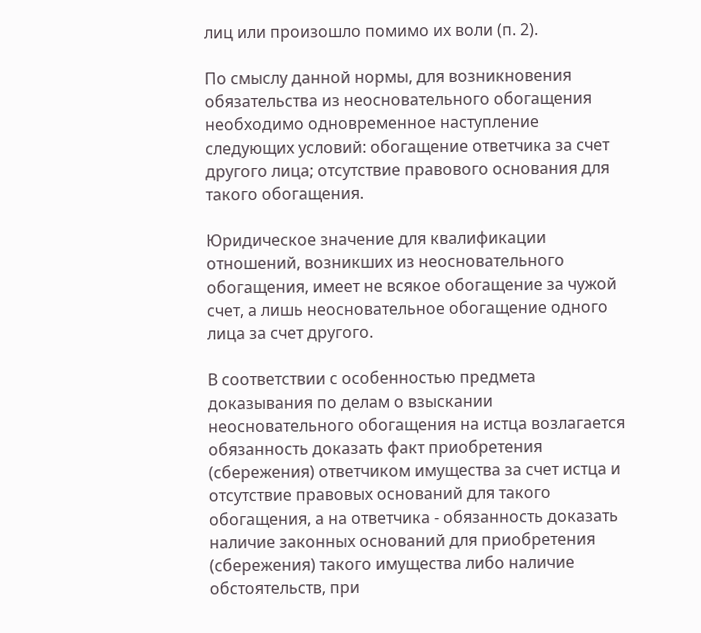лиц или произошло помимо их воли (п. 2).

По смыслу данной нормы, для возникновения обязательства из неосновательного обогащения необходимо одновременное наступление следующих условий: обогащение ответчика за счет другого лица; отсутствие правового основания для такого обогащения.

Юридическое значение для квалификации отношений, возникших из неосновательного обогащения, имеет не всякое обогащение за чужой счет, а лишь неосновательное обогащение одного лица за счет другого.

В соответствии с особенностью предмета доказывания по делам о взыскании неосновательного обогащения на истца возлагается обязанность доказать факт приобретения (сбережения) ответчиком имущества за счет истца и отсутствие правовых оснований для такого обогащения, а на ответчика - обязанность доказать наличие законных оснований для приобретения (сбережения) такого имущества либо наличие обстоятельств, при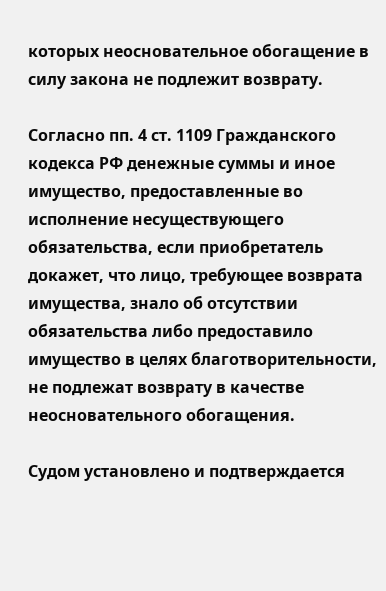которых неосновательное обогащение в силу закона не подлежит возврату.

Согласно пп. 4 ст. 1109 Гражданского кодекса РФ денежные суммы и иное имущество, предоставленные во исполнение несуществующего обязательства, если приобретатель докажет, что лицо, требующее возврата имущества, знало об отсутствии обязательства либо предоставило имущество в целях благотворительности, не подлежат возврату в качестве неосновательного обогащения.

Судом установлено и подтверждается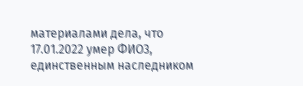материалами дела, что 17.01.2022 умер ФИО3, единственным наследником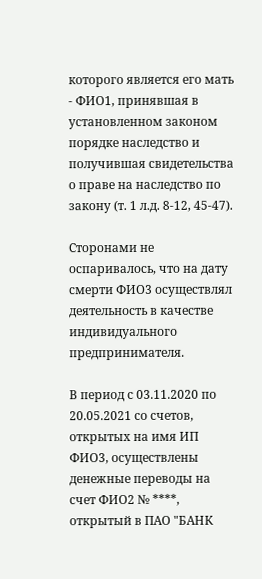которого является его мать - ФИО1, принявшая в установленном законом порядке наследство и получившая свидетельства о праве на наследство по закону (т. 1 л.д. 8-12, 45-47).

Сторонами не оспаривалось, что на дату смерти ФИО3 осуществлял деятельность в качестве индивидуального предпринимателя.

В период с 03.11.2020 по 20.05.2021 со счетов, открытых на имя ИП ФИО3, осуществлены денежные переводы на счет ФИО2 № ****, открытый в ПАО "БАНК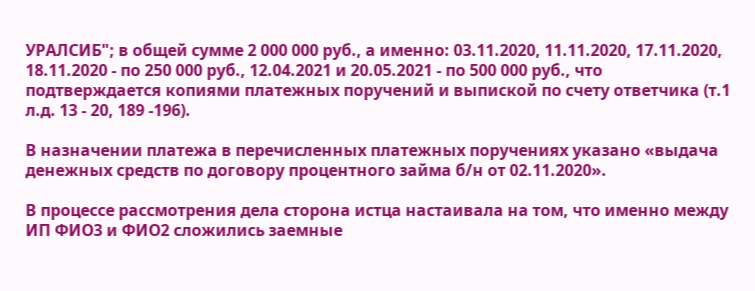УРАЛСИБ"; в общей сумме 2 000 000 руб., а именно: 03.11.2020, 11.11.2020, 17.11.2020, 18.11.2020 - по 250 000 руб., 12.04.2021 и 20.05.2021 - по 500 000 руб., что подтверждается копиями платежных поручений и выпиской по счету ответчика (т.1 л.д. 13 - 20, 189 -196).

В назначении платежа в перечисленных платежных поручениях указано «выдача денежных средств по договору процентного займа б/н от 02.11.2020».

В процессе рассмотрения дела сторона истца настаивала на том, что именно между ИП ФИО3 и ФИО2 сложились заемные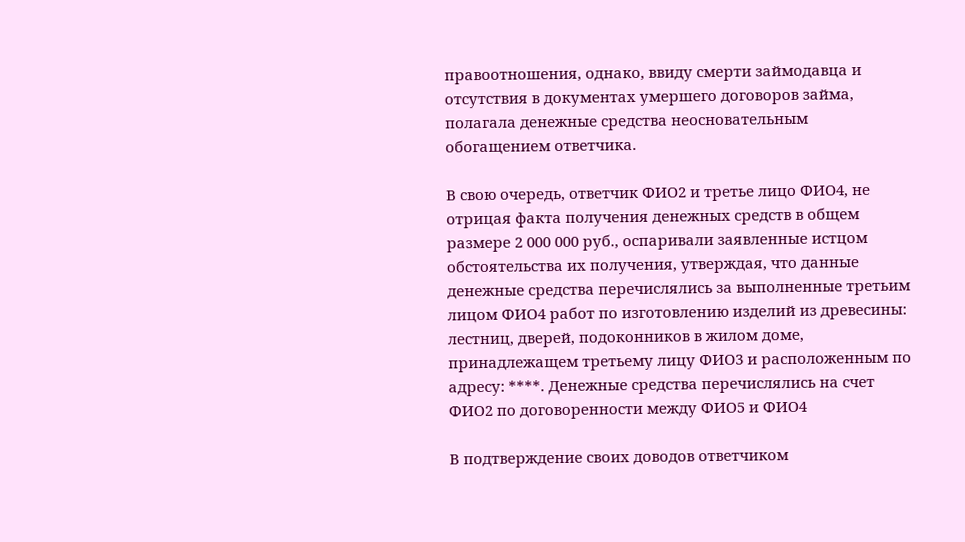правоотношения, однако, ввиду смерти займодавца и отсутствия в документах умершего договоров займа, полагала денежные средства неосновательным обогащением ответчика.

В свою очередь, ответчик ФИО2 и третье лицо ФИО4, не отрицая факта получения денежных средств в общем размере 2 000 000 руб., оспаривали заявленные истцом обстоятельства их получения, утверждая, что данные денежные средства перечислялись за выполненные третьим лицом ФИО4 работ по изготовлению изделий из древесины: лестниц, дверей, подоконников в жилом доме, принадлежащем третьему лицу ФИО3 и расположенным по адресу: ****. Денежные средства перечислялись на счет ФИО2 по договоренности между ФИО5 и ФИО4

В подтверждение своих доводов ответчиком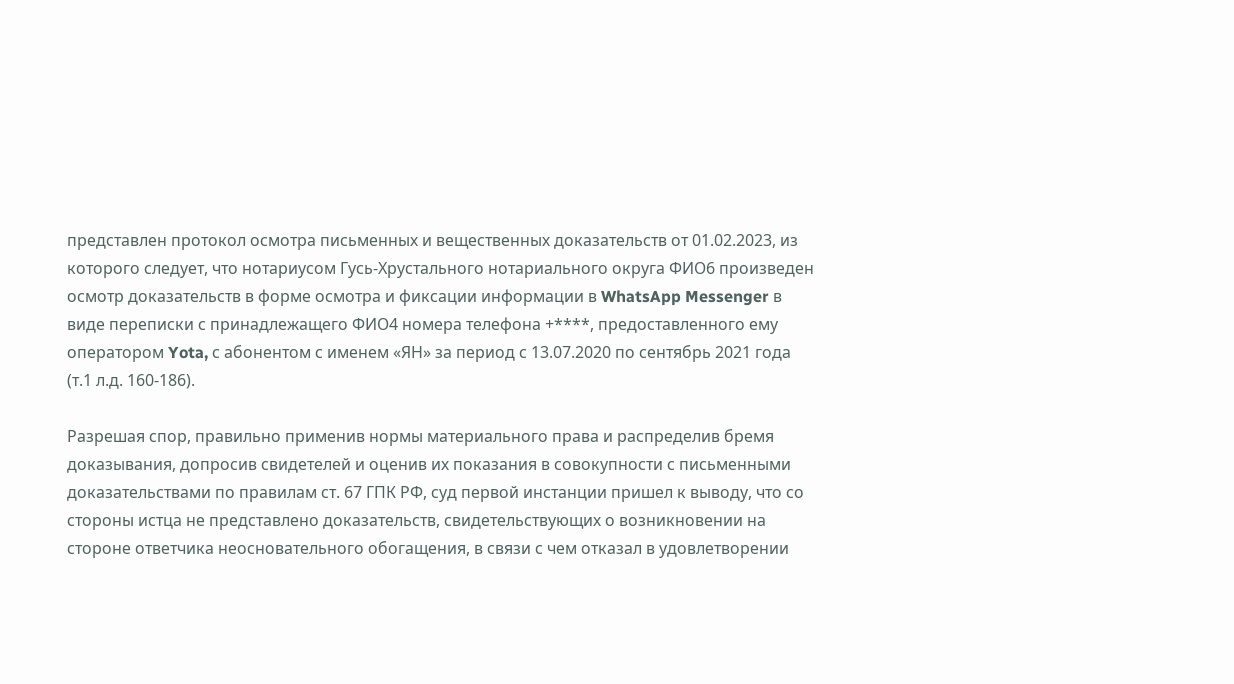представлен протокол осмотра письменных и вещественных доказательств от 01.02.2023, из которого следует, что нотариусом Гусь-Хрустального нотариального округа ФИО6 произведен осмотр доказательств в форме осмотра и фиксации информации в WhatsApp Messenger в виде переписки с принадлежащего ФИО4 номера телефона +****, предоставленного ему оператором Yota, с абонентом с именем «ЯН» за период с 13.07.2020 по сентябрь 2021 года (т.1 л.д. 160-186).

Разрешая спор, правильно применив нормы материального права и распределив бремя доказывания, допросив свидетелей и оценив их показания в совокупности с письменными доказательствами по правилам ст. 67 ГПК РФ, суд первой инстанции пришел к выводу, что со стороны истца не представлено доказательств, свидетельствующих о возникновении на стороне ответчика неосновательного обогащения, в связи с чем отказал в удовлетворении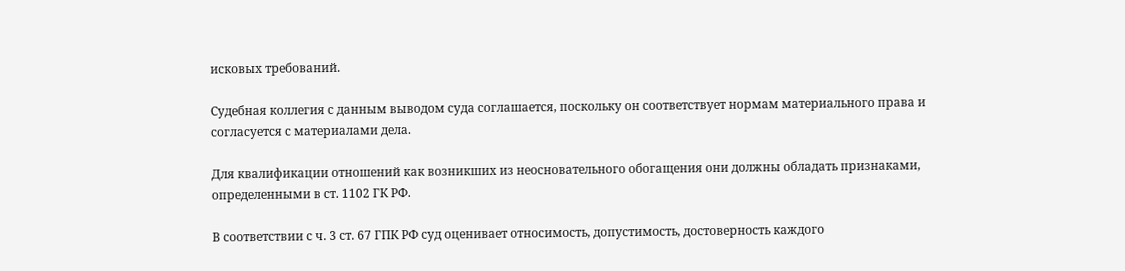исковых требований.

Судебная коллегия с данным выводом суда соглашается, поскольку он соответствует нормам материального права и согласуется с материалами дела.

Для квалификации отношений как возникших из неосновательного обогащения они должны обладать признаками, определенными в ст. 1102 ГК РФ.

В соответствии с ч. 3 ст. 67 ГПК РФ суд оценивает относимость, допустимость, достоверность каждого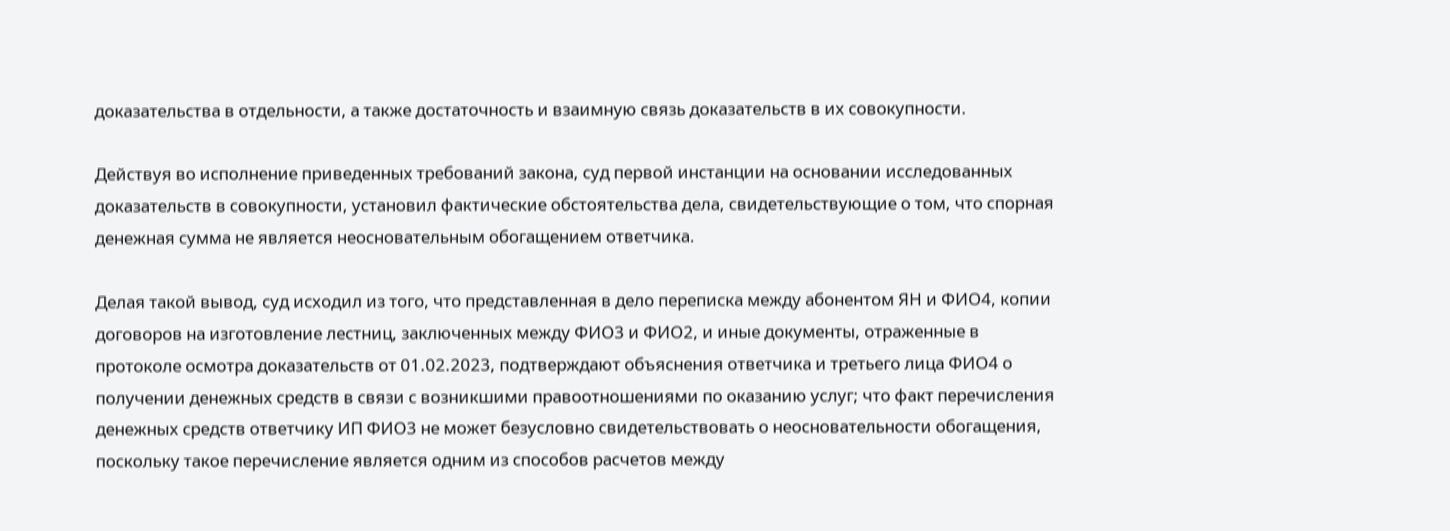доказательства в отдельности, а также достаточность и взаимную связь доказательств в их совокупности.

Действуя во исполнение приведенных требований закона, суд первой инстанции на основании исследованных доказательств в совокупности, установил фактические обстоятельства дела, свидетельствующие о том, что спорная денежная сумма не является неосновательным обогащением ответчика.

Делая такой вывод, суд исходил из того, что представленная в дело переписка между абонентом ЯН и ФИО4, копии договоров на изготовление лестниц, заключенных между ФИО3 и ФИО2, и иные документы, отраженные в протоколе осмотра доказательств от 01.02.2023, подтверждают объяснения ответчика и третьего лица ФИО4 о получении денежных средств в связи с возникшими правоотношениями по оказанию услуг; что факт перечисления денежных средств ответчику ИП ФИО3 не может безусловно свидетельствовать о неосновательности обогащения, поскольку такое перечисление является одним из способов расчетов между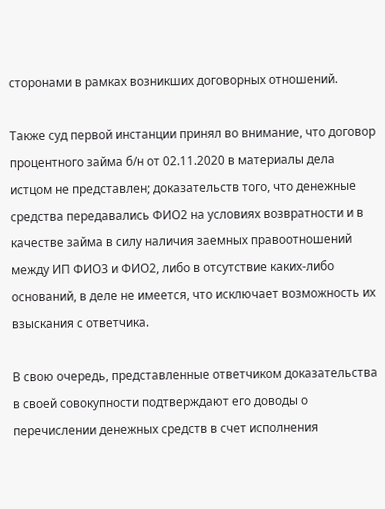сторонами в рамках возникших договорных отношений.

Также суд первой инстанции принял во внимание, что договор процентного займа б/н от 02.11.2020 в материалы дела истцом не представлен; доказательств того, что денежные средства передавались ФИО2 на условиях возвратности и в качестве займа в силу наличия заемных правоотношений между ИП ФИО3 и ФИО2, либо в отсутствие каких-либо оснований, в деле не имеется, что исключает возможность их взыскания с ответчика.

В свою очередь, представленные ответчиком доказательства в своей совокупности подтверждают его доводы о перечислении денежных средств в счет исполнения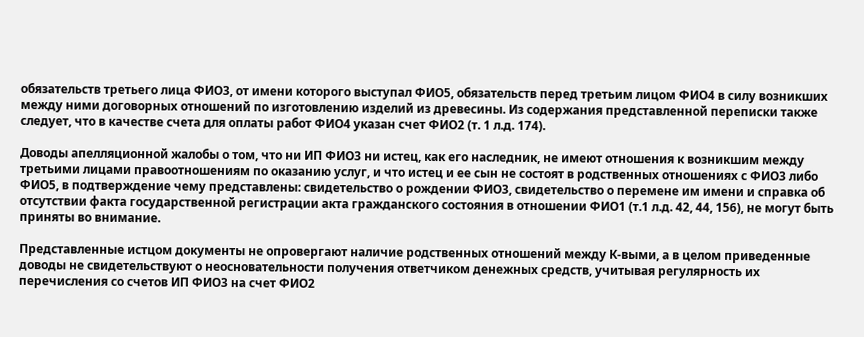обязательств третьего лица ФИО3, от имени которого выступал ФИО5, обязательств перед третьим лицом ФИО4 в силу возникших между ними договорных отношений по изготовлению изделий из древесины. Из содержания представленной переписки также следует, что в качестве счета для оплаты работ ФИО4 указан счет ФИО2 (т. 1 л.д. 174).

Доводы апелляционной жалобы о том, что ни ИП ФИО3 ни истец, как его наследник, не имеют отношения к возникшим между третьими лицами правоотношениям по оказанию услуг, и что истец и ее сын не состоят в родственных отношениях с ФИО3 либо ФИО5, в подтверждение чему представлены: свидетельство о рождении ФИО3, свидетельство о перемене им имени и справка об отсутствии факта государственной регистрации акта гражданского состояния в отношении ФИО1 (т.1 л.д. 42, 44, 156), не могут быть приняты во внимание.

Представленные истцом документы не опровергают наличие родственных отношений между К-выми, а в целом приведенные доводы не свидетельствуют о неосновательности получения ответчиком денежных средств, учитывая регулярность их перечисления со счетов ИП ФИО3 на счет ФИО2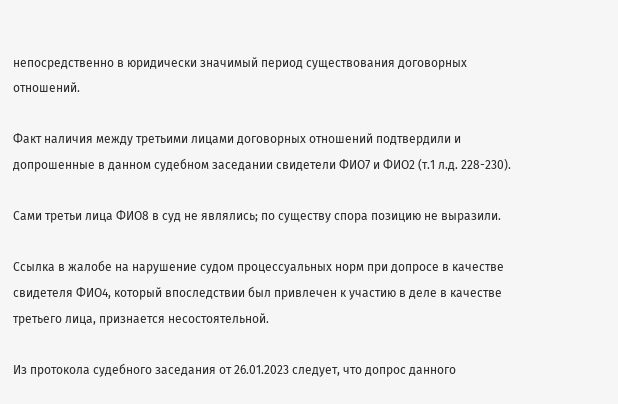непосредственно в юридически значимый период существования договорных отношений.

Факт наличия между третьими лицами договорных отношений подтвердили и допрошенные в данном судебном заседании свидетели ФИО7 и ФИО2 (т.1 л.д. 228-230).

Сами третьи лица ФИО8 в суд не являлись; по существу спора позицию не выразили.

Ссылка в жалобе на нарушение судом процессуальных норм при допросе в качестве свидетеля ФИО4, который впоследствии был привлечен к участию в деле в качестве третьего лица, признается несостоятельной.

Из протокола судебного заседания от 26.01.2023 следует, что допрос данного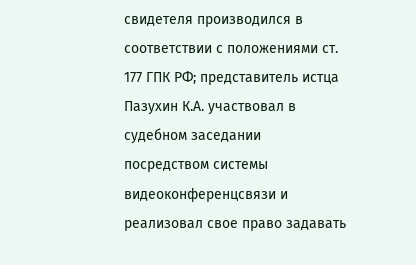свидетеля производился в соответствии с положениями ст. 177 ГПК РФ; представитель истца Пазухин К.А. участвовал в судебном заседании посредством системы видеоконференцсвязи и реализовал свое право задавать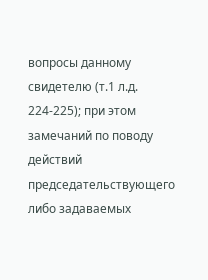вопросы данному свидетелю (т.1 л.д. 224-225); при этом замечаний по поводу действий председательствующего либо задаваемых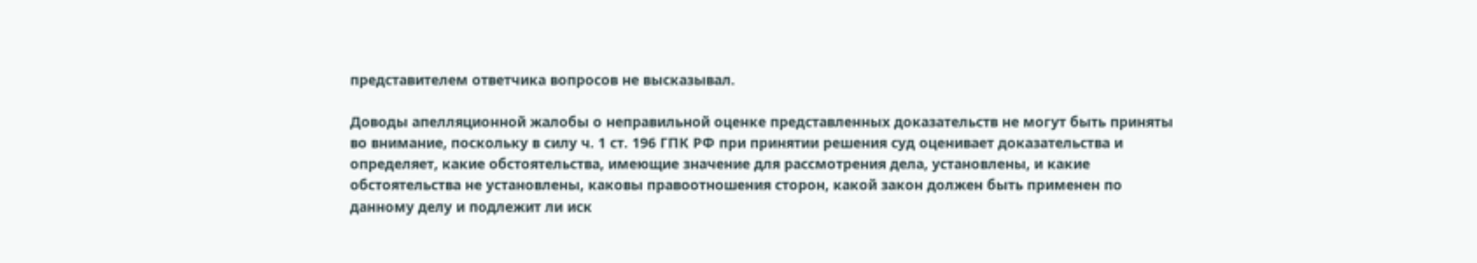представителем ответчика вопросов не высказывал.

Доводы апелляционной жалобы о неправильной оценке представленных доказательств не могут быть приняты во внимание, поскольку в силу ч. 1 ст. 196 ГПК РФ при принятии решения суд оценивает доказательства и определяет, какие обстоятельства, имеющие значение для рассмотрения дела, установлены, и какие обстоятельства не установлены, каковы правоотношения сторон, какой закон должен быть применен по данному делу и подлежит ли иск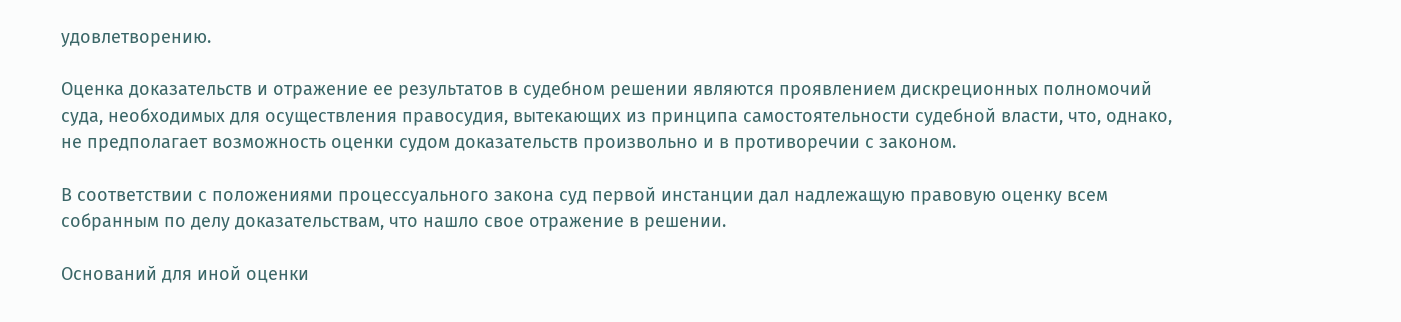удовлетворению.

Оценка доказательств и отражение ее результатов в судебном решении являются проявлением дискреционных полномочий суда, необходимых для осуществления правосудия, вытекающих из принципа самостоятельности судебной власти, что, однако, не предполагает возможность оценки судом доказательств произвольно и в противоречии с законом.

В соответствии с положениями процессуального закона суд первой инстанции дал надлежащую правовую оценку всем собранным по делу доказательствам, что нашло свое отражение в решении.

Оснований для иной оценки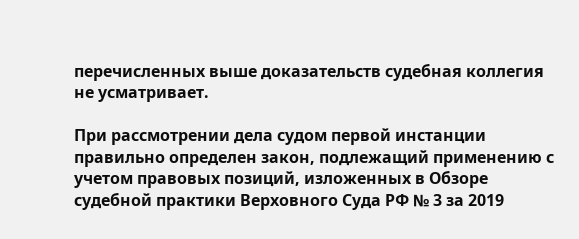перечисленных выше доказательств судебная коллегия не усматривает.

При рассмотрении дела судом первой инстанции правильно определен закон, подлежащий применению с учетом правовых позиций, изложенных в Обзоре судебной практики Верховного Суда РФ № 3 за 2019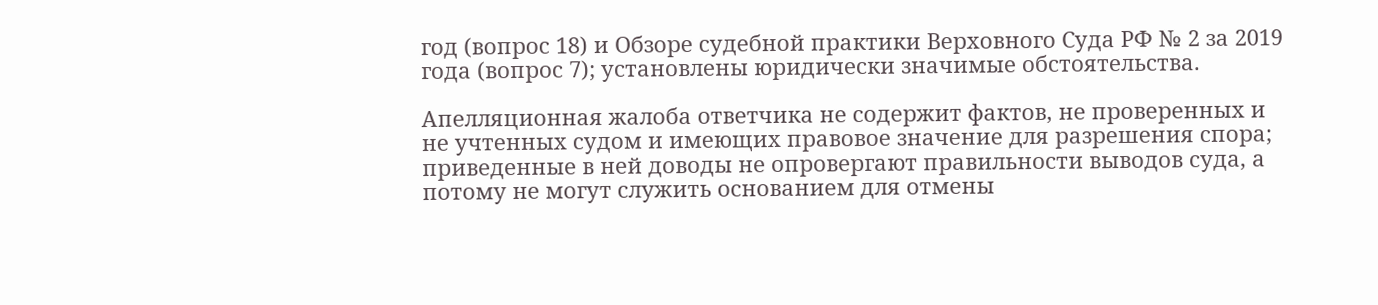год (вопрос 18) и Обзоре судебной практики Верховного Суда РФ № 2 за 2019 года (вопрос 7); установлены юридически значимые обстоятельства.

Апелляционная жалоба ответчика не содержит фактов, не проверенных и не учтенных судом и имеющих правовое значение для разрешения спора; приведенные в ней доводы не опровергают правильности выводов суда, а потому не могут служить основанием для отмены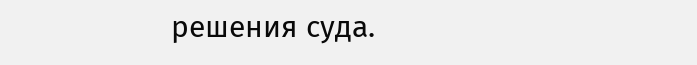решения суда.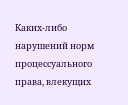Каких-либо нарушений норм процессуального права, влекущих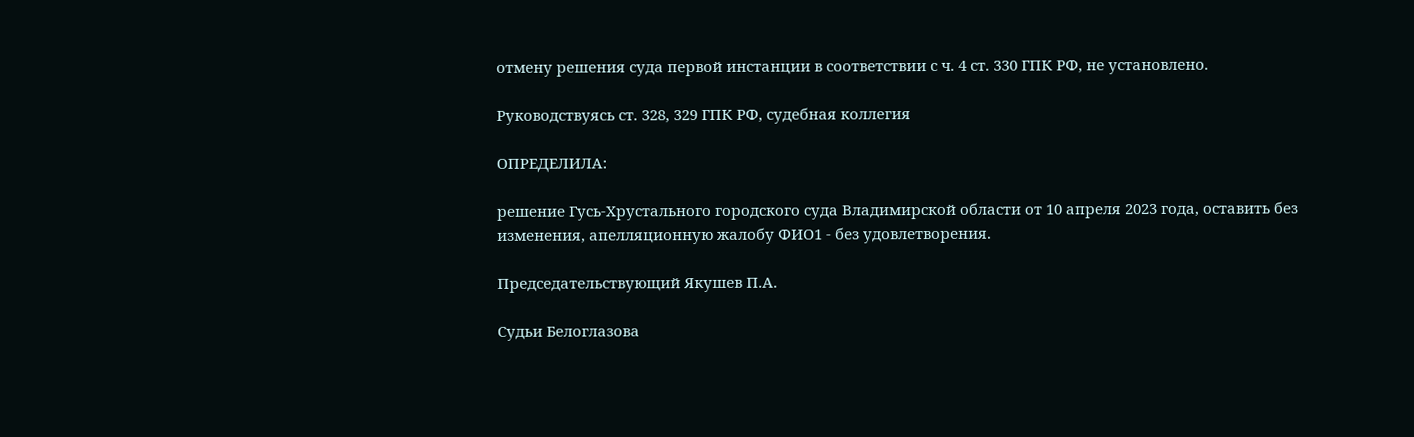отмену решения суда первой инстанции в соответствии с ч. 4 ст. 330 ГПК РФ, не установлено.

Руководствуясь ст. 328, 329 ГПК РФ, судебная коллегия

ОПРЕДЕЛИЛА:

решение Гусь-Хрустального городского суда Владимирской области от 10 апреля 2023 года, оставить без изменения, апелляционную жалобу ФИО1 - без удовлетворения.

Председательствующий Якушев П.А.

Судьи Белоглазова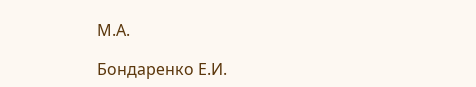М.А.

Бондаренко Е.И.